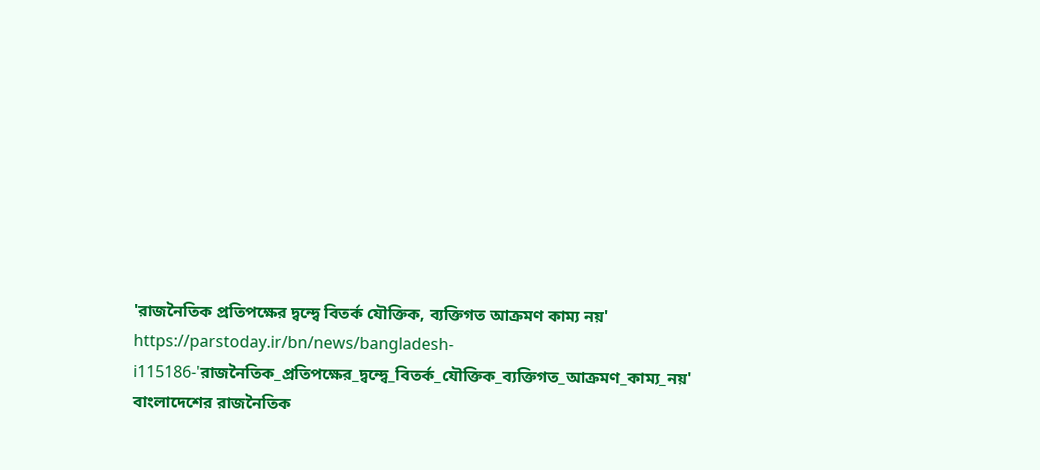'রাজনৈতিক প্রতিপক্ষের দ্বন্দ্বে বিতর্ক যৌক্তিক, ব্যক্তিগত আক্রমণ কাম্য নয়'
https://parstoday.ir/bn/news/bangladesh-i115186-'রাজনৈতিক_প্রতিপক্ষের_দ্বন্দ্বে_বিতর্ক_যৌক্তিক_ব্যক্তিগত_আক্রমণ_কাম্য_নয়'
বাংলাদেশের রাজনৈতিক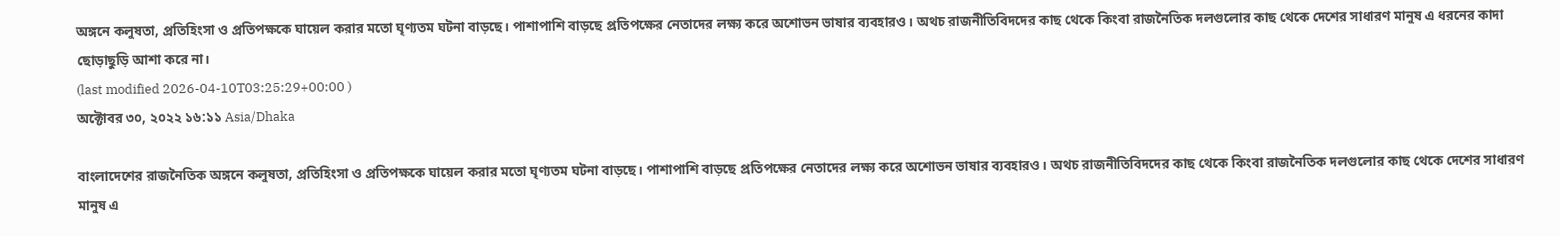অঙ্গনে কলুষতা, প্রতিহিংসা ও প্রতিপক্ষকে ঘায়েল করার মতো ঘৃণ্যতম ঘটনা বাড়ছে। পাশাপাশি বাড়ছে প্রতিপক্ষের নেতাদের লক্ষ্য করে অশোভন ভাষার ব্যবহারও। অথচ রাজনীতিবিদদের কাছ থেকে কিংবা রাজনৈতিক দলগুলোর কাছ থেকে দেশের সাধারণ মানুষ এ ধরনের কাদা ছোড়াছুড়ি আশা করে না।
(last modified 2026-04-10T03:25:29+00:00 )
অক্টোবর ৩০, ২০২২ ১৬:১১ Asia/Dhaka

বাংলাদেশের রাজনৈতিক অঙ্গনে কলুষতা, প্রতিহিংসা ও প্রতিপক্ষকে ঘায়েল করার মতো ঘৃণ্যতম ঘটনা বাড়ছে। পাশাপাশি বাড়ছে প্রতিপক্ষের নেতাদের লক্ষ্য করে অশোভন ভাষার ব্যবহারও। অথচ রাজনীতিবিদদের কাছ থেকে কিংবা রাজনৈতিক দলগুলোর কাছ থেকে দেশের সাধারণ মানুষ এ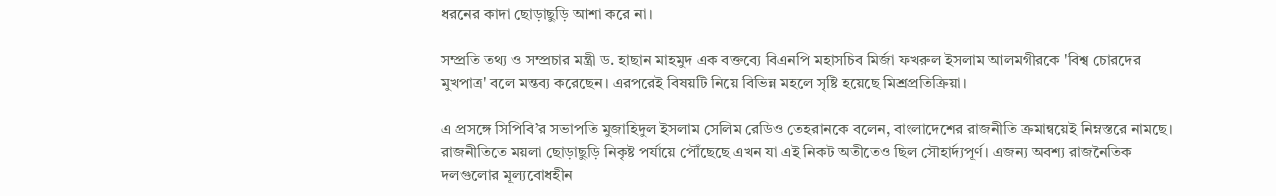ধরনের কাদা ছোড়াছুড়ি আশা করে না।

সম্প্রতি তথ্য ও সম্প্রচার মন্ত্রী ড. হাছান মাহমুদ এক বক্তব্যে বিএনপি মহাসচিব মির্জা ফখরুল ইসলাম আলমগীরকে 'বিশ্ব চোরদের মুখপাত্র' বলে মন্তব্য করেছেন। এরপরেই বিষয়টি নিয়ে বিভিন্ন মহলে সৃষ্টি হয়েছে মিশ্রপ্রতিক্রিয়া।

এ প্রসঙ্গে সিপিবি’র সভাপতি মুজাহিদুল ইসলাম সেলিম রেডিও তেহরানকে বলেন, বাংলাদেশের রাজনীতি ক্রমান্বয়েই নিম্নস্তরে নামছে। রাজনীতিতে ময়লা ছোড়াছুড়ি নিকৃষ্ট পর্যায়ে পৌঁছেছে এখন যা এই নিকট অতীতেও ছিল সৌহার্দ্যপূর্ণ। এজন্য অবশ্য রাজনৈতিক দলগুলোর মূল্যবোধহীন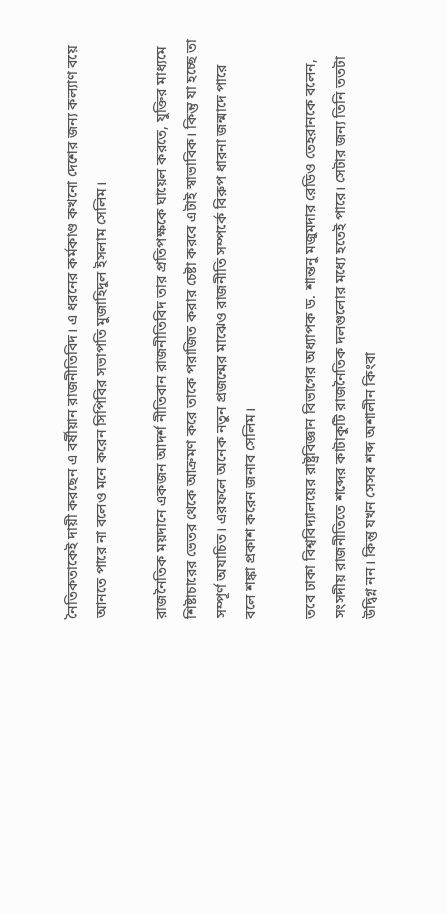নৈতিকতাকেই দায়ী করছেন এ বর্ষীয়ান রাজনীতিবিদ। এ ধরনের কর্মকাণ্ড কখনো দেশের জন্য কল্যাণ বয়ে আনতে পারে না বলেও মনে করেন সিপিবির সভাপতি মুজাহিদুল ইসলাম সেলিম।

রাজনৈতিক ময়দানে একজন আদর্শ নীতিবান রাজনীতিবিদ তার প্রতিপক্ষকে ঘায়েল করতে, যুক্তির মাধ্যমে শিষ্টাচারের ভেতর থেকে আক্রমণ করে তাকে পরাজিত করার চেষ্টা করবে এটাই স্বাভাবিক। কিন্তু যা হচ্ছে তা সম্পূর্ণ অযাচিত। এরফলে অনেক নতুন প্রজন্মের মাঝেও রাজনীতি সম্পর্কে বিরুপ ধারনা জন্মাদে পারে বলে শঙ্কা প্রকাশ করেন জনাব সেলিম।

তবে ঢাকা বিশ্ববিদ্যালয়ের রাষ্ট্রবিজ্ঞান বিভাগের অধ্যাপক ড. শান্তনু মজুমদার রেডিও তেহরানকে বলেন, সংসদীয় রাজনীতিতে শব্দের কাটাকুটি রাজনৈতিক দলগুলোর মধ্যে হতেই পারে। সেটার জন্য তিনি ততটা উদ্বিগ্ন নন। কিন্তু যখন সেসব শব্দ অশালীন কিংবা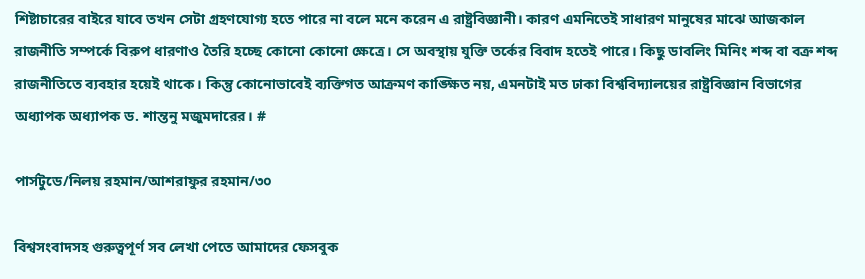শিষ্টাচারের বাইরে যাবে তখন সেটা গ্রহণযোগ্য হতে পারে না বলে মনে করেন এ রাষ্ট্রবিজ্ঞানী। কারণ এমনিতেই সাধারণ মানুষের মাঝে আজকাল রাজনীতি সম্পর্কে বিরুপ ধারণাও তৈরি হচ্ছে কোনো কোনো ক্ষেত্রে। সে অবস্থায় যুক্তি তর্কের বিবাদ হতেই পারে। কিছু ডাবলিং মিনিং শব্দ বা বক্র শব্দ রাজনীতিতে ব্যবহার হয়েই থাকে। কিন্তু কোনোভাবেই ব্যক্তিগত আক্রমণ কাঙ্ক্ষিত নয়, এমনটাই মত ঢাকা বিশ্ববিদ্যালয়ের রাষ্ট্রবিজ্ঞান বিভাগের অধ্যাপক অধ্যাপক ড. শান্তনু মজুমদারের। #

পার্সটুডে/নিলয় রহমান/আশরাফুর রহমান/৩০

বিশ্বসংবাদসহ গুরুত্বপূর্ণ সব লেখা পেতে আমাদের ফেসবুক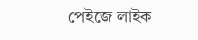পেইজে লাইক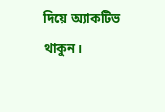দিয়ে অ্যাকটিভ থাকুন।